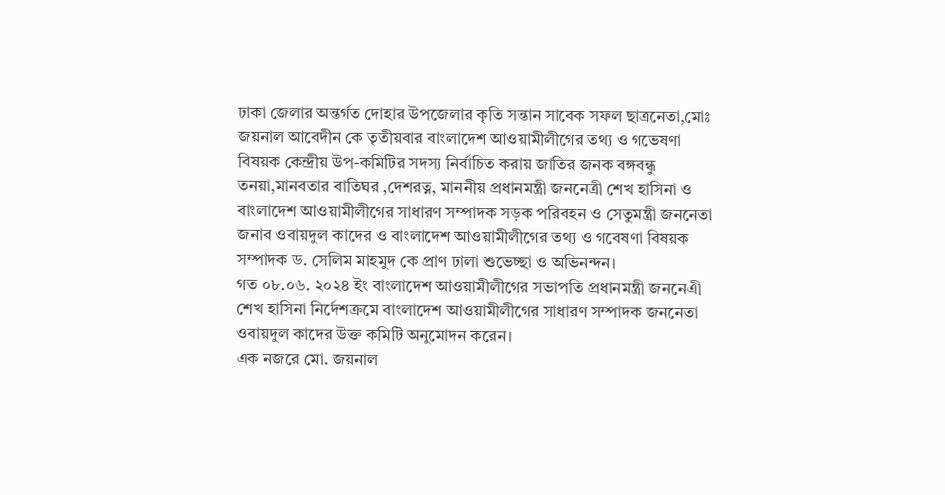ঢাকা জেলার অন্তর্গত দোহার উপজেলার কৃতি সন্তান সাবেক সফল ছাত্রনেতা,মোঃ জয়নাল আবেদীন কে তৃতীয়বার বাংলাদেশ আওয়ামীলীগের তথ্য ও গভেষণা বিষয়ক কেন্দ্রীয় উপ-কমিটির সদস্য নির্বাচিত করায় জাতির জনক বঙ্গবন্ধু তনয়া,মানবতার বাতিঘর ,দেশরত্ন, মাননীয় প্রধানমন্ত্রী জননেত্রী শেখ হাসিনা ও বাংলাদেশ আওয়ামীলীগের সাধারণ সম্পাদক সড়ক পরিবহন ও সেতুমন্ত্রী জননেতা জনাব ওবায়দুল কাদের ও বাংলাদেশ আওয়ামীলীগের তথ্য ও গবেষণা বিষয়ক সম্পাদক ড. সেলিম মাহমুদ কে প্রাণ ঢালা শুভেচ্ছা ও অভিনন্দন।
গত ০৮.০৬. ২০২৪ ইং বাংলাদেশ আওয়ামীলীগের সভাপতি প্রধানমন্ত্রী জননেএী শেখ হাসিনা নির্দেশক্রমে বাংলাদেশ আওয়ামীলীগের সাধারণ সম্পাদক জননেতা ওবায়দুল কাদের উক্ত কমিটি অনুমোদন করেন।
এক নজরে মো. জয়নাল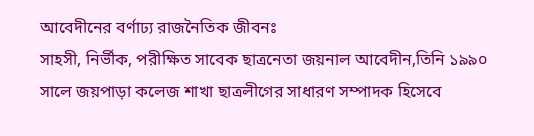আবেদীনের বর্ণাঢ্য রাজনৈতিক জীবনঃ
সাহসী, নির্ভীক, পরীক্ষিত সাবেক ছাত্রনেতা জয়নাল আবেদীন,তিনি ১৯৯০ সালে জয়পাড়া কলেজ শাখা ছাত্রলীগের সাধারণ সম্পাদক হিসেবে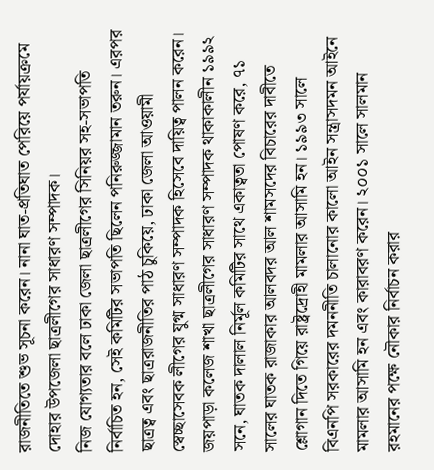রাজনীতিতে শুভ সূচনা করেন। নানা ঘাত-প্রতিঘাত পেরিয়ে পর্যায়ক্রমে দোহার উপজেলা ছাত্রলীগের সাধারণ সম্পাদক।
নিজ যোগ্যতার বলে ঢাকা জেলা ছাত্রলীগের সিনিয়র সহ-সভাপতি নির্বাচিত হন, সেই কমিটির সভাপতি ছিলেন পনিরুজ্জামান তরুন। এরপর ছাত্রত্ব এবং ছাত্ররাজনীতির পাঠ চুকিয়ে, ঢাকা জেলা আওয়ামী স্বেচ্ছাসেবক লীগের যুগ্ম সাধারণ সম্পাদক হিসেবে দায়িত্ব পালন করেন। জয়পাড়া কলেজ শাখা ছাত্রলীগের সাধারণ সম্পাদক থাকাকালীন ১৯৯২ সনে, ঘাতক দালাল নির্মূল কমিটির সাথে একাত্বতা পোষণ করে, ৭১ সালের ঘাতক রাজাকার আলবদর আল শামসদের বিচারের দাবীতে শ্লোগান দিতে গিয়ে রাষ্ট্রদ্রোহী মামলার আসামি হন। ১৯৯৩ সালে বিএনপি সরকারের দমননীতি চালানোর কালো আইন সন্ত্রাসদমন আইনে মামলার আসামি হন এবং কারাবরণ করেন। ২০০১ সালে সালমান রহমানের পক্ষে নৌকার নির্বাচন করার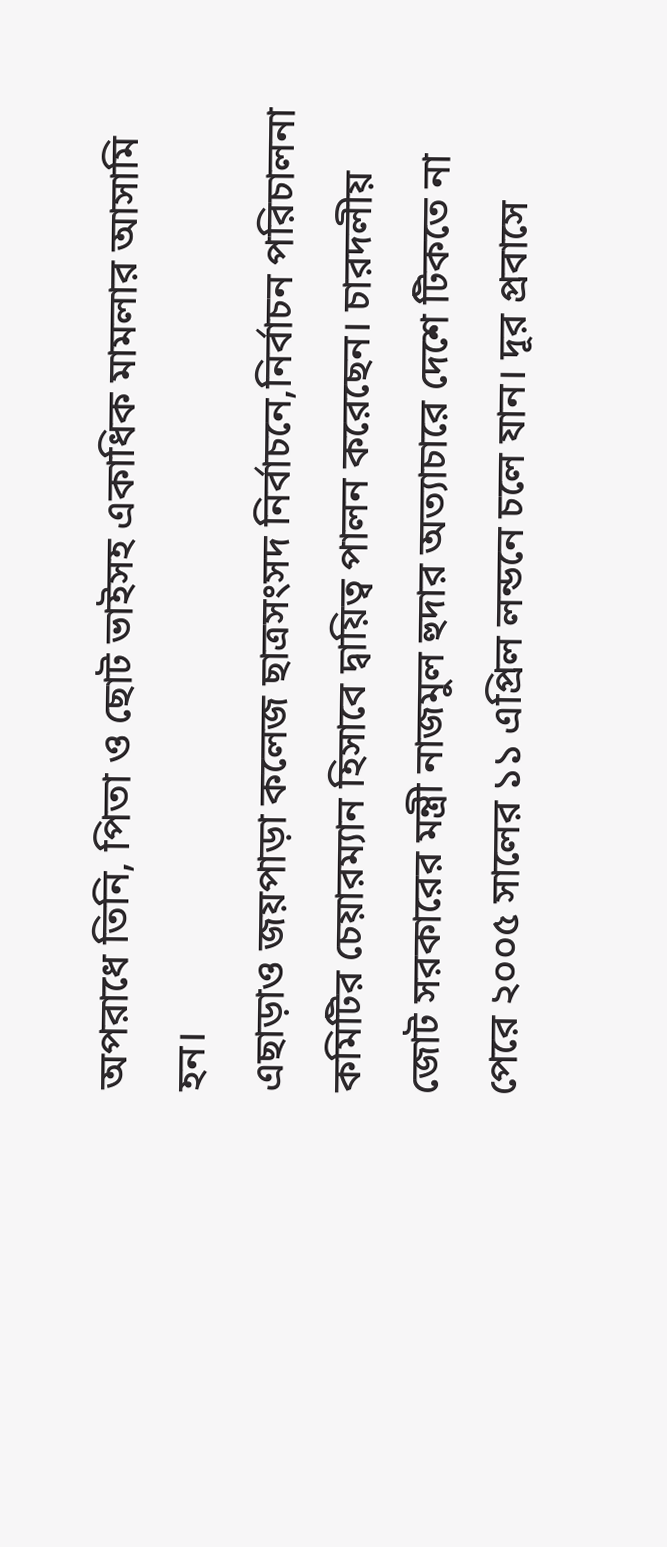অপরাধে তিনি, পিতা ও ছোট ভাইসহ একাধিক মামলার আসামি হন।
এছাড়াও জয়পাড়া কলেজ ছাত্রসংসদ নির্বাচনে,নির্বাচন পরিচালনা কমিটির চেয়ারম্যান হিসাবে দ্বায়িত্ব পালন করেছেন। চারদলীয় জোট সরকারের মন্ত্রী নাজমুল হুদার অত্যাচারে দেশে টিকতে না পেরে ২০০৫ সালের ১১ এপ্রিল লন্ডনে চলে যান। দূর প্রবাসে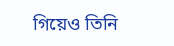গিয়েও তিনি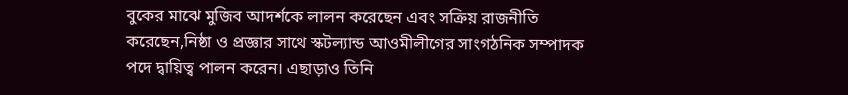বুকের মাঝে মুজিব আদর্শকে লালন করেছেন এবং সক্রিয় রাজনীতি করেছেন,নিষ্ঠা ও প্রজ্ঞার সাথে স্কটল্যান্ড আওমীলীগের সাংগঠনিক সম্পাদক পদে দ্বায়িত্ব পালন করেন। এছাড়াও তিনি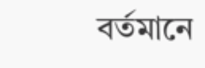বর্তমানে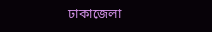ঢাকাজেলা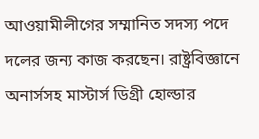আওয়ামীলীগের সম্মানিত সদস্য পদে দলের জন্য কাজ করছেন। রাষ্ট্রবিজ্ঞানে অনার্সসহ মাস্টার্স ডিগ্রী হোল্ডার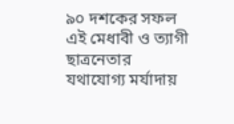৯০ দশকের সফল এই মেধাবী ও ত্যাগী ছাত্রনেতার যথাযোগ্য মর্যাদায়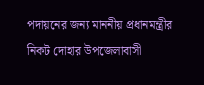পদায়নের জন্য মাননীয় প্রধানমন্ত্রীর নিকট দোহার উপজেলাবাসী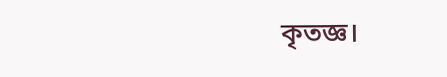কৃতজ্ঞ।